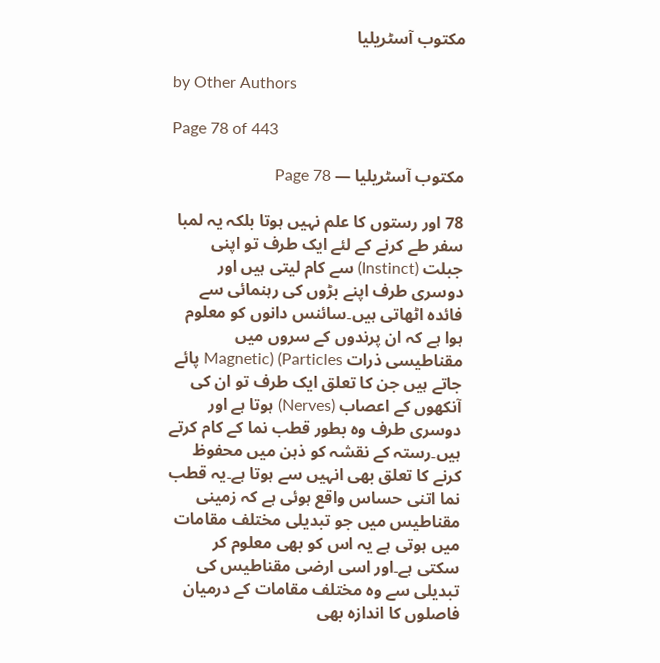مکتوب آسٹریلیا

by Other Authors

Page 78 of 443

مکتوب آسٹریلیا — Page 78

78 اور رستوں کا علم نہیں ہوتا بلکہ یہ لمبا سفر طے کرنے کے لئے ایک طرف تو اپنی جبلت (Instinct) سے کام لیتی ہیں اور دوسری طرف اپنے بڑوں کی رہنمائی سے فائدہ اٹھاتی ہیں۔سائنس دانوں کو معلوم ہوا ہے کہ ان پرندوں کے سروں میں مقناطیسی ذرات Magnetic) (Particles پائے جاتے ہیں جن کا تعلق ایک طرف تو ان کی آنکھوں کے اعصاب (Nerves) ہوتا ہے اور دوسری طرف وہ بطور قطب نما کے کام کرتے ہیں۔رستہ کے نقشہ کو ذہن میں محفوظ کرنے کا تعلق بھی انہیں سے ہوتا ہے۔یہ قطب نما اتنی حساس واقع ہوئی ہے کہ زمینی مقناطیس میں جو تبدیلی مختلف مقامات میں ہوتی ہے یہ اس کو بھی معلوم کر سکتی ہے۔اور اسی ارضی مقناطیس کی تبدیلی سے وہ مختلف مقامات کے درمیان فاصلوں کا اندازہ بھی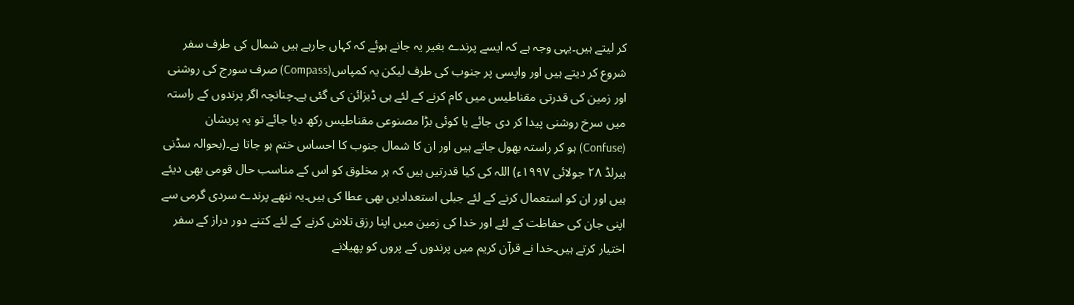کر لیتے ہیں۔یہی وجہ ہے کہ ایسے پرندے بغیر یہ جانے ہوئے کہ کہاں جارہے ہیں شمال کی طرف سفر شروع کر دیتے ہیں اور واپسی پر جنوب کی طرف لیکن یہ کمپاس(Compass) صرف سورج کی روشنی اور زمین کی قدرتی مقناطیس میں کام کرنے کے لئے ہی ڈیزائن کی گئی ہے۔چنانچہ اگر پرندوں کے راستہ میں سرخ روشنی پیدا کر دی جائے یا کوئی بڑا مصنوعی مقناطیس رکھ دیا جائے تو یہ پریشان (Confuse) ہو کر راستہ بھول جاتے ہیں اور ان کا شمال جنوب کا احساس ختم ہو جاتا ہے۔(بحوالہ سڈنی ہیرلڈ ۲۸ جولائی ۱۹۹۷ء) اللہ کی کیا قدرتیں ہیں کہ ہر مخلوق کو اس کے مناسب حال قومی بھی دیئے ہیں اور ان کو استعمال کرنے کے لئے جبلی استعدادیں بھی عطا کی ہیں۔یہ ننھے پرندے سردی گرمی سے اپنی جان کی حفاظت کے لئے اور خدا کی زمین میں اپنا رزق تلاش کرنے کے لئے کتنے دور دراز کے سفر اختیار کرتے ہیں۔خدا نے قرآن کریم میں پرندوں کے پروں کو پھیلانے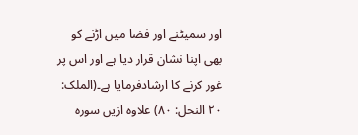اور سمیٹنے اور فضا میں اڑنے کو بھی اپنا نشان قرار دیا ہے اور اس پر غور کرنے کا ارشادفرمایا ہے۔(الملک: ۲۰ النحل: ۸۰) علاوہ ازیں سورہ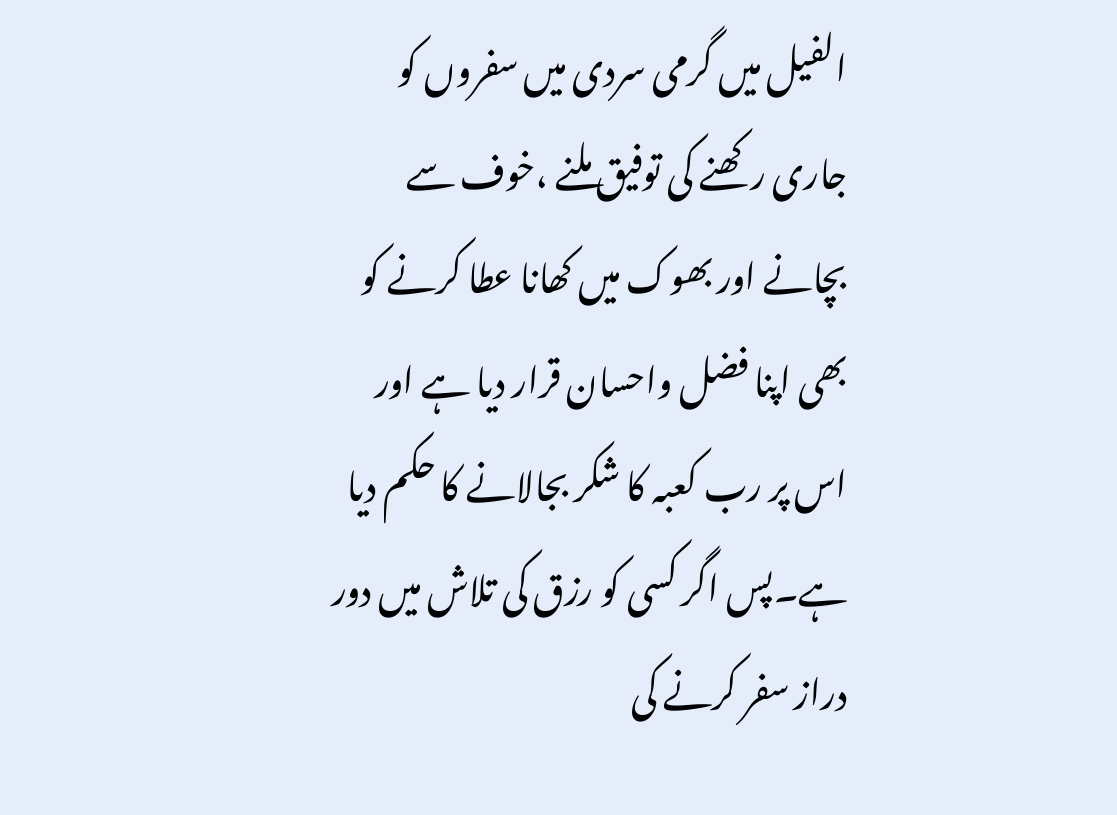الفیل میں گرمی سردی میں سفروں کو جاری رکھنے کی توفیق ملنے ،خوف سے بچانے اور بھوک میں کھانا عطا کرنے کو بھی اپنا فضل واحسان قرار دیا ہے اور اس پر رب کعبہ کا شکر بجالانے کا حکم دیا ہے۔پس اگر کسی کو رزق کی تلاش میں دور دراز سفر کرنے کی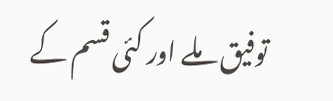توفیق ملے اور کئی قسم کے